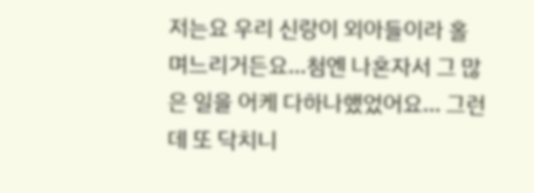저는요 우리 신랑이 외아들이라 홀 며느리거든요...첨엔 나혼자서 그 많은 일을 어케 다하나했었어요... 그런데 또 닥치니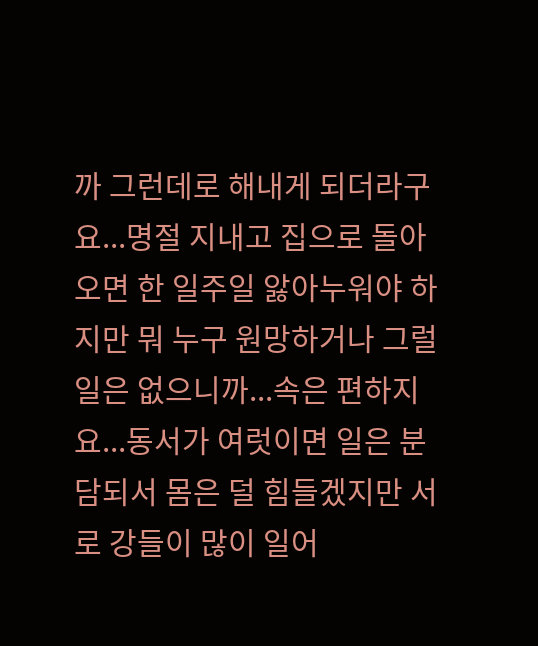까 그런데로 해내게 되더라구요...명절 지내고 집으로 돌아오면 한 일주일 앓아누워야 하지만 뭐 누구 원망하거나 그럴일은 없으니까...속은 편하지요...동서가 여럿이면 일은 분담되서 몸은 덜 힘들겠지만 서로 강들이 많이 일어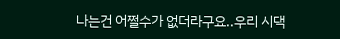나는건 어쩔수가 없더라구요..우리 시댁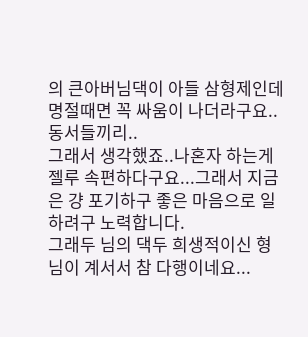의 큰아버님댁이 아들 삼형제인데 명절때면 꼭 싸움이 나더라구요..동서들끼리..
그래서 생각했죠..나혼자 하는게 젤루 속편하다구요...그래서 지금은 걍 포기하구 좋은 마음으로 일하려구 노력합니다.
그래두 님의 댁두 희생적이신 형님이 계서서 참 다행이네요...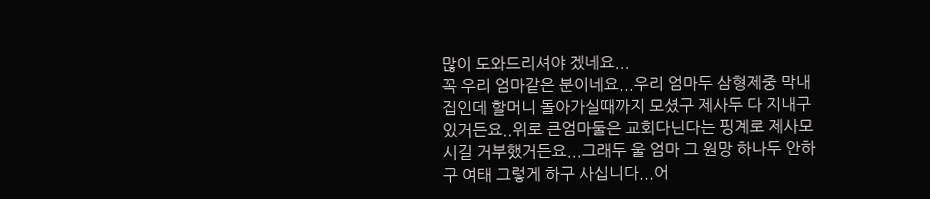많이 도와드리셔야 겠네요...
꼭 우리 엄마같은 분이네요...우리 엄마두 삼형제중 막내집인데 할머니 돌아가실때까지 모셨구 제사두 다 지내구 있거든요..위로 큰엄마둘은 교회다닌다는 핑계로 제사모시길 거부했거든요...그래두 울 엄마 그 원망 하나두 안하구 여태 그렇게 하구 사십니다...어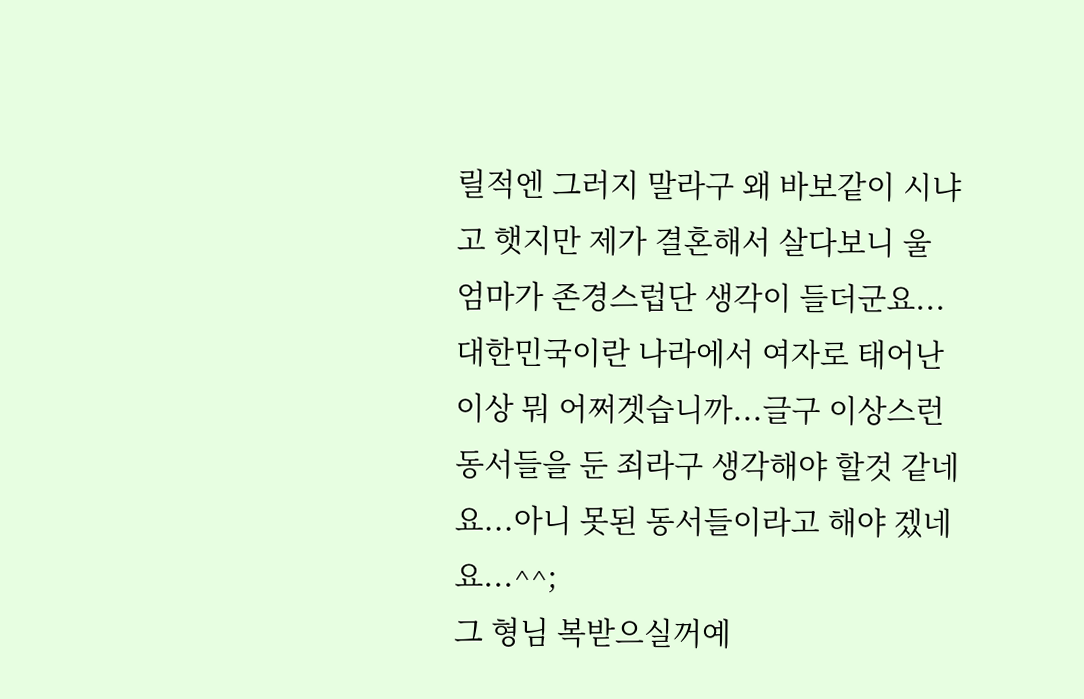릴적엔 그러지 말라구 왜 바보같이 시냐고 햇지만 제가 결혼해서 살다보니 울 엄마가 존경스럽단 생각이 들더군요...대한민국이란 나라에서 여자로 태어난이상 뭐 어쩌겟습니까...글구 이상스런 동서들을 둔 죄라구 생각해야 할것 같네요...아니 못된 동서들이라고 해야 겠네요...^^;
그 형님 복받으실꺼예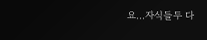요...자식들두 다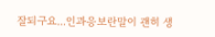잘되구요...인과응보란말이 괜히 생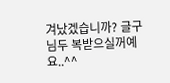겨났겠습니까? 글구 님두 복받으실꺼예요..^^